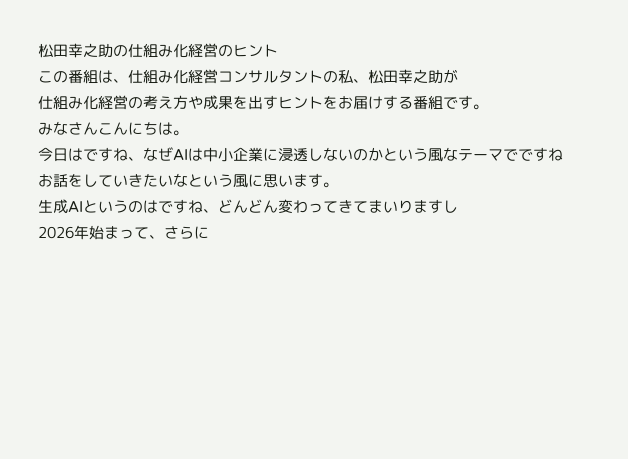松田幸之助の仕組み化経営のヒント
この番組は、仕組み化経営コンサルタントの私、松田幸之助が
仕組み化経営の考え方や成果を出すヒントをお届けする番組です。
みなさんこんにちは。
今日はですね、なぜAIは中小企業に浸透しないのかという風なテーマでですね
お話をしていきたいなという風に思います。
生成AIというのはですね、どんどん変わってきてまいりますし
2026年始まって、さらに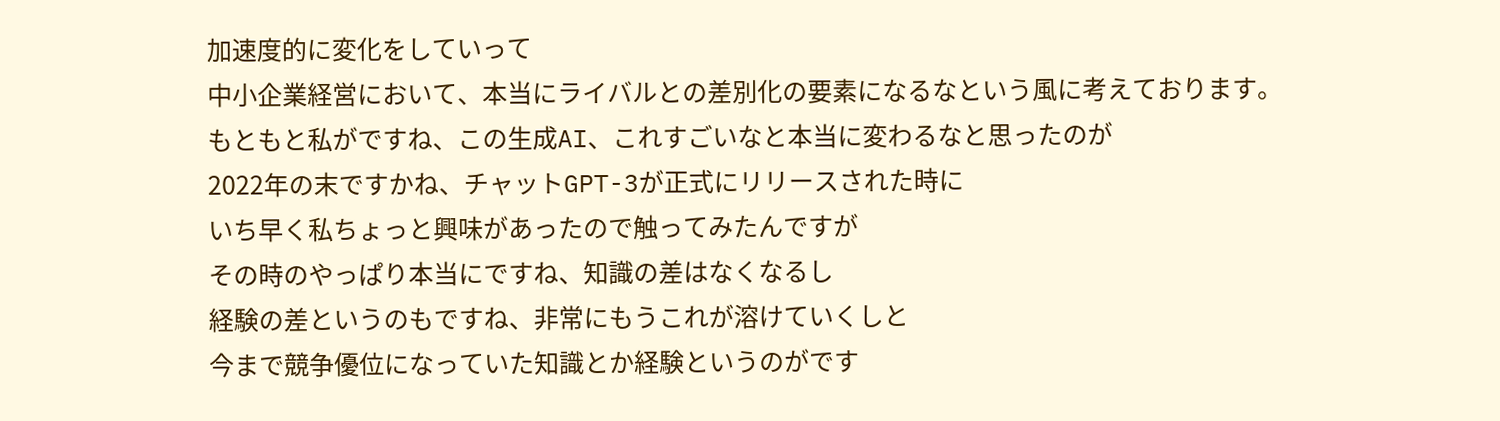加速度的に変化をしていって
中小企業経営において、本当にライバルとの差別化の要素になるなという風に考えております。
もともと私がですね、この生成AI、これすごいなと本当に変わるなと思ったのが
2022年の末ですかね、チャットGPT-3が正式にリリースされた時に
いち早く私ちょっと興味があったので触ってみたんですが
その時のやっぱり本当にですね、知識の差はなくなるし
経験の差というのもですね、非常にもうこれが溶けていくしと
今まで競争優位になっていた知識とか経験というのがです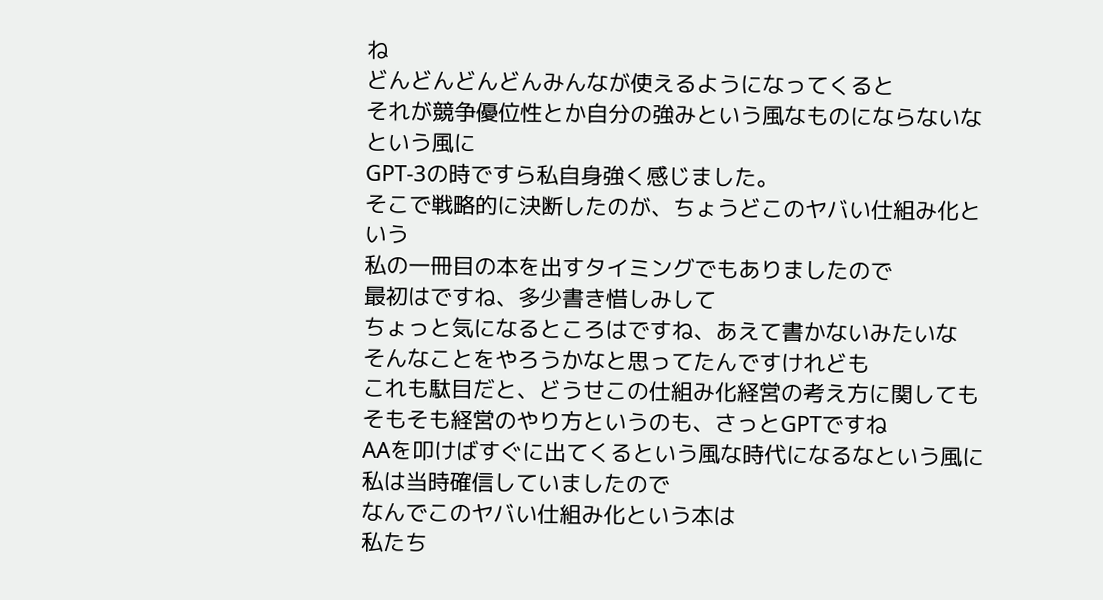ね
どんどんどんどんみんなが使えるようになってくると
それが競争優位性とか自分の強みという風なものにならないなという風に
GPT-3の時ですら私自身強く感じました。
そこで戦略的に決断したのが、ちょうどこのヤバい仕組み化という
私の一冊目の本を出すタイミングでもありましたので
最初はですね、多少書き惜しみして
ちょっと気になるところはですね、あえて書かないみたいな
そんなことをやろうかなと思ってたんですけれども
これも駄目だと、どうせこの仕組み化経営の考え方に関しても
そもそも経営のやり方というのも、さっとGPTですね
AAを叩けばすぐに出てくるという風な時代になるなという風に
私は当時確信していましたので
なんでこのヤバい仕組み化という本は
私たち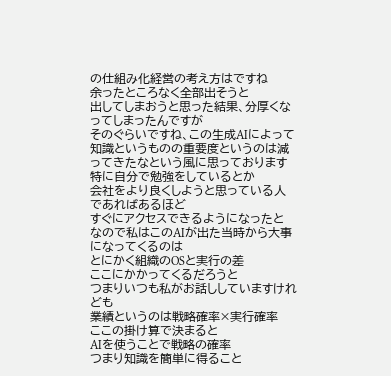の仕組み化経営の考え方はですね
余ったところなく全部出そうと
出してしまおうと思った結果、分厚くなってしまったんですが
そのぐらいですね、この生成AIによって
知識というものの重要度というのは減ってきたなという風に思っております
特に自分で勉強をしているとか
会社をより良くしようと思っている人であればあるほど
すぐにアクセスできるようになったと
なので私はこのAIが出た当時から大事になってくるのは
とにかく組織のOSと実行の差
ここにかかってくるだろうと
つまりいつも私がお話ししていますけれども
業績というのは戦略確率×実行確率
ここの掛け算で決まると
AIを使うことで戦略の確率
つまり知識を簡単に得ること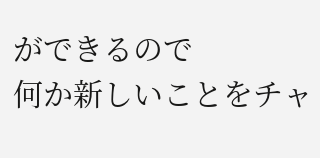ができるので
何か新しいことをチャ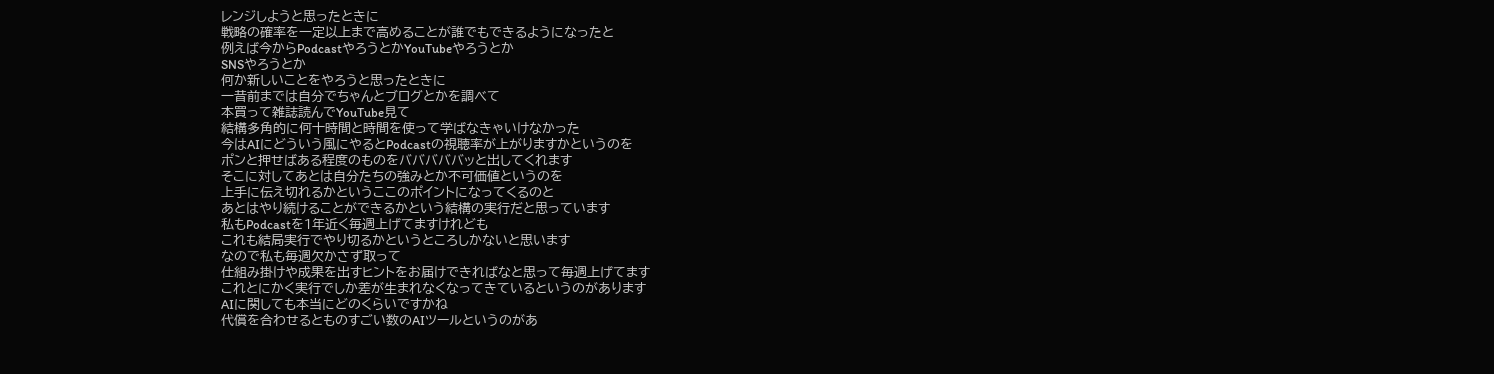レンジしようと思ったときに
戦略の確率を一定以上まで高めることが誰でもできるようになったと
例えば今からPodcastやろうとかYouTubeやろうとか
SNSやろうとか
何か新しいことをやろうと思ったときに
一昔前までは自分でちゃんとブログとかを調べて
本買って雑誌読んでYouTube見て
結構多角的に何十時間と時間を使って学ばなきゃいけなかった
今はAIにどういう風にやるとPodcastの視聴率が上がりますかというのを
ポンと押せばある程度のものをバババババッと出してくれます
そこに対してあとは自分たちの強みとか不可価値というのを
上手に伝え切れるかというここのポイントになってくるのと
あとはやり続けることができるかという結構の実行だと思っています
私もPodcastを1年近く毎週上げてますけれども
これも結局実行でやり切るかというところしかないと思います
なので私も毎週欠かさず取って
仕組み掛けや成果を出すヒントをお届けできればなと思って毎週上げてます
これとにかく実行でしか差が生まれなくなってきているというのがあります
AIに関しても本当にどのくらいですかね
代償を合わせるとものすごい数のAIツールというのがあ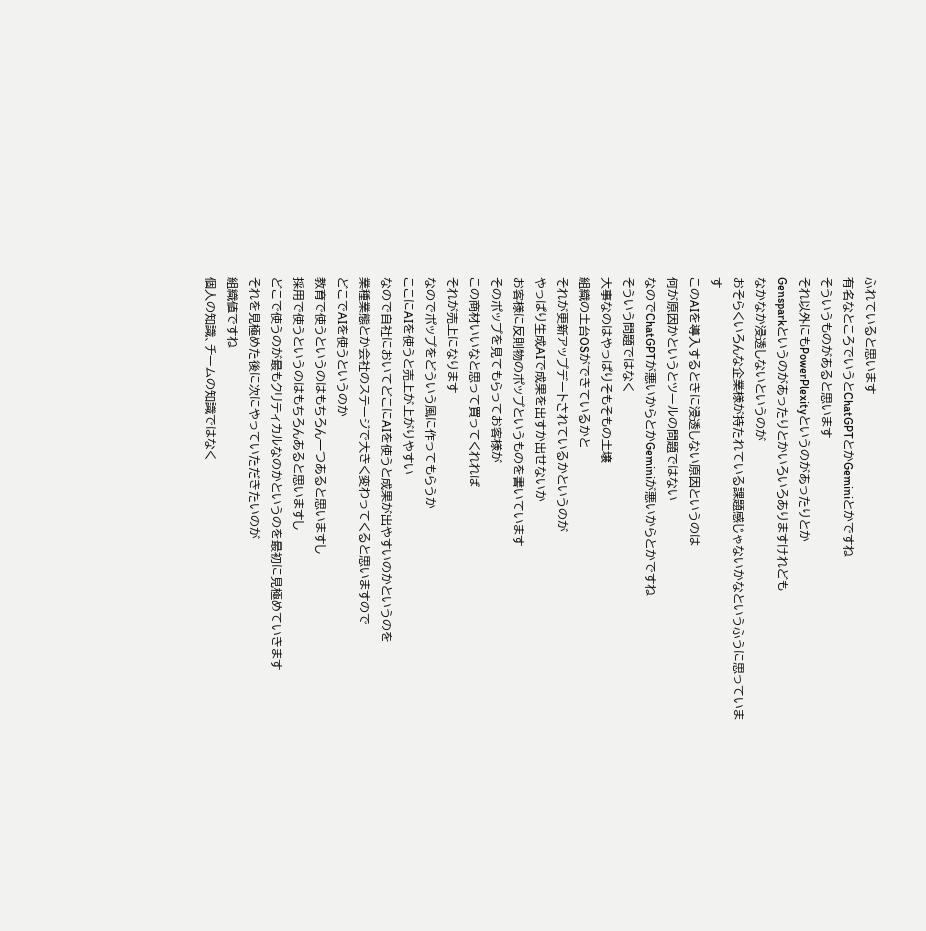ふれていると思います
有名なところでいうとChatGPTとかGeminiとかですね
そういうものがあると思います
それ以外にもPowerPlexityというのがあったりとか
Gensparkというのがあったりとかいろいろありますけれども
なかなか浸透しないというのが
おそらくいろんな企業様が持たれている課題感じゃないかなというふうに思っています
このAIを導入するときに浸透しない原因というのは
何が原因かというとツールの問題ではない
なのでChatGPTが悪いからとかGeminiが悪いからとかですね
そういう問題ではなく
大事なのはやっぱりそもそもの土壌
組織の土台OSができているかと
それが更新アップデートされているかというのが
やっぱり生成AIで成果を出すか出せないか
お客様に反則物のポップというものを書いています
そのポップを見てもらってお客様が
この商材いいなと思って買ってくれれば
それが売上になります
なのでポップをどういう風に作ってもらうか
ここにAIを使うと売上が上がりやすい
なので自社においてどこにAIを使うと成果が出やすいのかというのを
業種業態とか会社のステージで大きく変わってくると思いますので
どこでAIを使うというのか
教育で使うというのはもちろん一つあると思いますし
採用で使うというのはもちろんあると思いますし
どこで使うのが最もクリティカルなのかというのを最初に見極めていきます
それを見極めた後に次にやっていただきたいのが
組織値ですね
個人の知識、チームの知識ではなく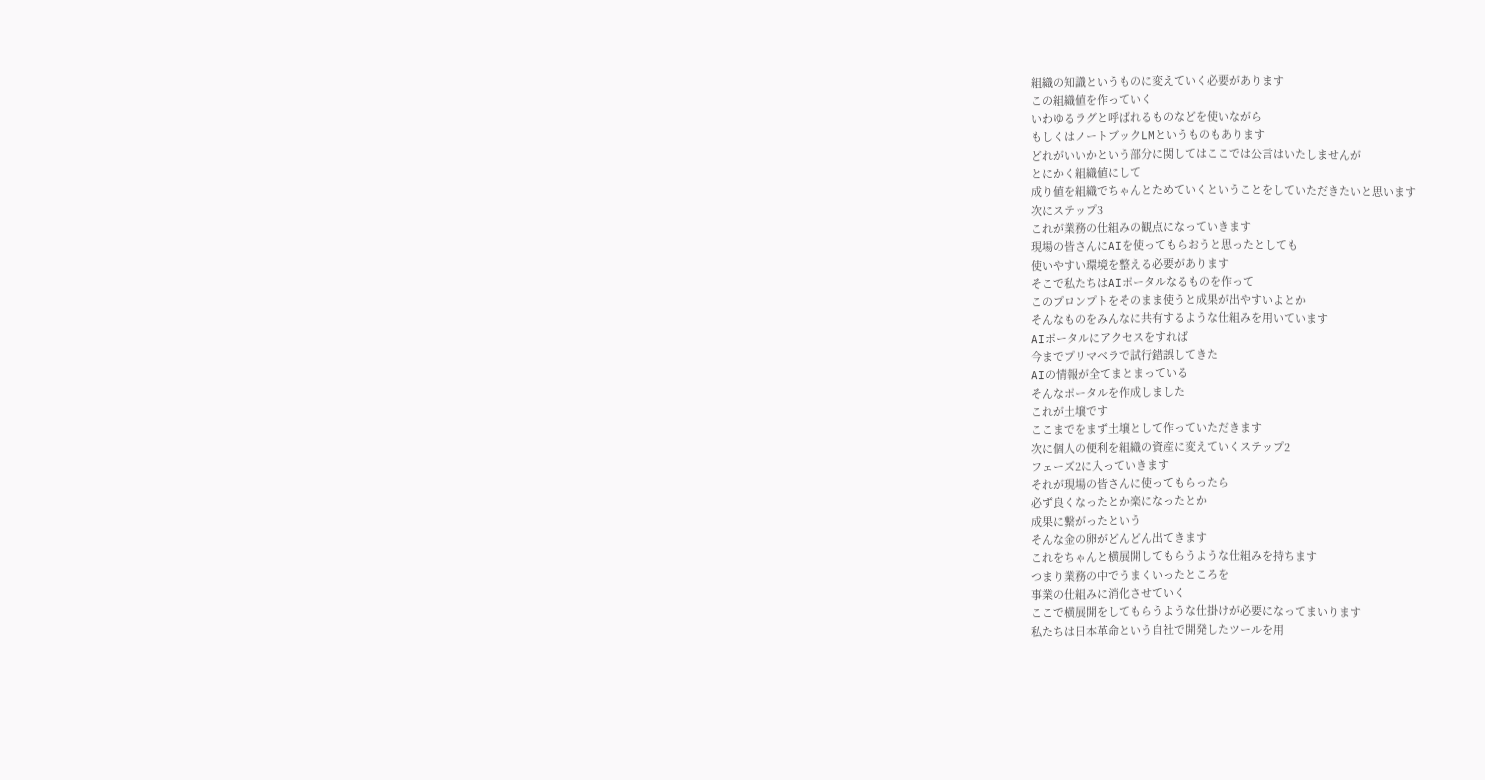組織の知識というものに変えていく必要があります
この組織値を作っていく
いわゆるラグと呼ばれるものなどを使いながら
もしくはノートブックLMというものもあります
どれがいいかという部分に関してはここでは公言はいたしませんが
とにかく組織値にして
成り値を組織でちゃんとためていくということをしていただきたいと思います
次にステップ3
これが業務の仕組みの観点になっていきます
現場の皆さんにAIを使ってもらおうと思ったとしても
使いやすい環境を整える必要があります
そこで私たちはAIポータルなるものを作って
このプロンプトをそのまま使うと成果が出やすいよとか
そんなものをみんなに共有するような仕組みを用いています
AIポータルにアクセスをすれば
今までプリマベラで試行錯誤してきた
AIの情報が全てまとまっている
そんなポータルを作成しました
これが土壌です
ここまでをまず土壌として作っていただきます
次に個人の便利を組織の資産に変えていくステップ2
フェーズ2に入っていきます
それが現場の皆さんに使ってもらったら
必ず良くなったとか楽になったとか
成果に繋がったという
そんな金の卵がどんどん出てきます
これをちゃんと横展開してもらうような仕組みを持ちます
つまり業務の中でうまくいったところを
事業の仕組みに消化させていく
ここで横展開をしてもらうような仕掛けが必要になってまいります
私たちは日本革命という自社で開発したツールを用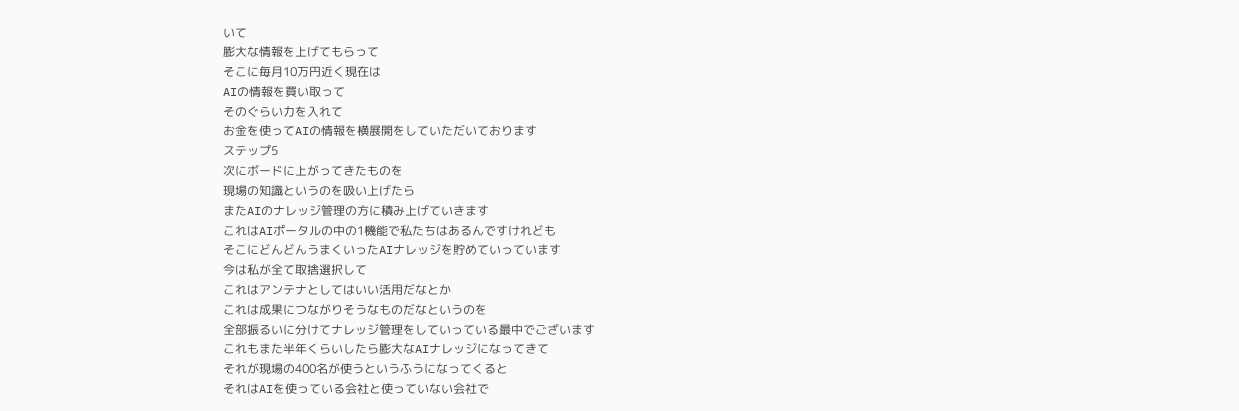いて
膨大な情報を上げてもらって
そこに毎月10万円近く現在は
AIの情報を買い取って
そのぐらい力を入れて
お金を使ってAIの情報を横展開をしていただいております
ステップ5
次にボードに上がってきたものを
現場の知識というのを吸い上げたら
またAIのナレッジ管理の方に積み上げていきます
これはAIポータルの中の1機能で私たちはあるんですけれども
そこにどんどんうまくいったAIナレッジを貯めていっています
今は私が全て取捨選択して
これはアンテナとしてはいい活用だなとか
これは成果につながりそうなものだなというのを
全部振るいに分けてナレッジ管理をしていっている最中でございます
これもまた半年くらいしたら膨大なAIナレッジになってきて
それが現場の400名が使うというふうになってくると
それはAIを使っている会社と使っていない会社で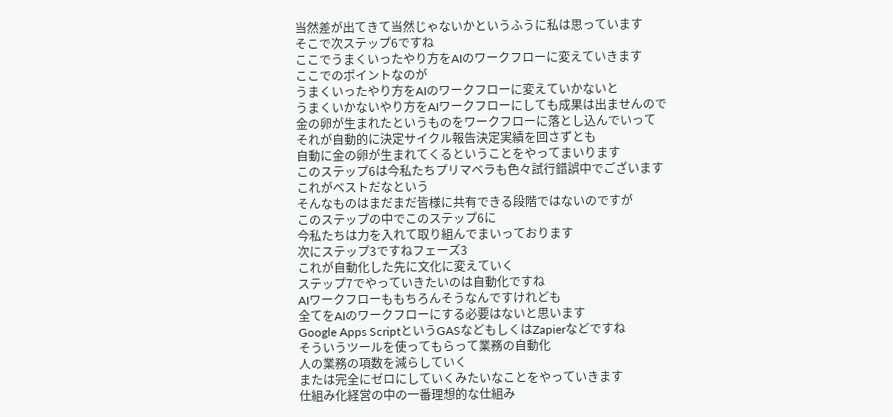当然差が出てきて当然じゃないかというふうに私は思っています
そこで次ステップ6ですね
ここでうまくいったやり方をAIのワークフローに変えていきます
ここでのポイントなのが
うまくいったやり方をAIのワークフローに変えていかないと
うまくいかないやり方をAIワークフローにしても成果は出ませんので
金の卵が生まれたというものをワークフローに落とし込んでいって
それが自動的に決定サイクル報告決定実績を回さずとも
自動に金の卵が生まれてくるということをやってまいります
このステップ6は今私たちプリマベラも色々試行錯誤中でございます
これがベストだなという
そんなものはまだまだ皆様に共有できる段階ではないのですが
このステップの中でこのステップ6に
今私たちは力を入れて取り組んでまいっております
次にステップ3ですねフェーズ3
これが自動化した先に文化に変えていく
ステップ7でやっていきたいのは自動化ですね
AIワークフローももちろんそうなんですけれども
全てをAIのワークフローにする必要はないと思います
Google Apps ScriptというGASなどもしくはZapierなどですね
そういうツールを使ってもらって業務の自動化
人の業務の項数を減らしていく
または完全にゼロにしていくみたいなことをやっていきます
仕組み化経営の中の一番理想的な仕組み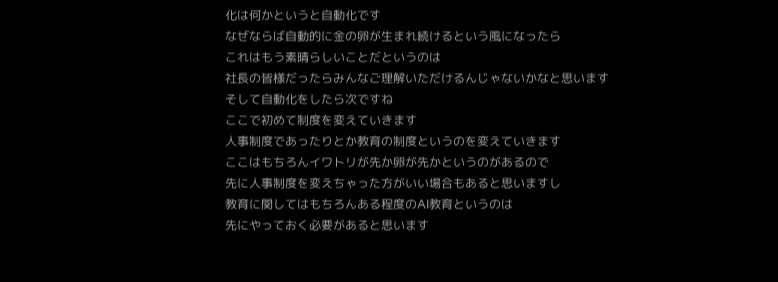化は何かというと自動化です
なぜならば自動的に金の卵が生まれ続けるという風になったら
これはもう素晴らしいことだというのは
社長の皆様だったらみんなご理解いただけるんじゃないかなと思います
そして自動化をしたら次ですね
ここで初めて制度を変えていきます
人事制度であったりとか教育の制度というのを変えていきます
ここはもちろんイワトリが先か卵が先かというのがあるので
先に人事制度を変えちゃった方がいい場合もあると思いますし
教育に関してはもちろんある程度のAI教育というのは
先にやっておく必要があると思います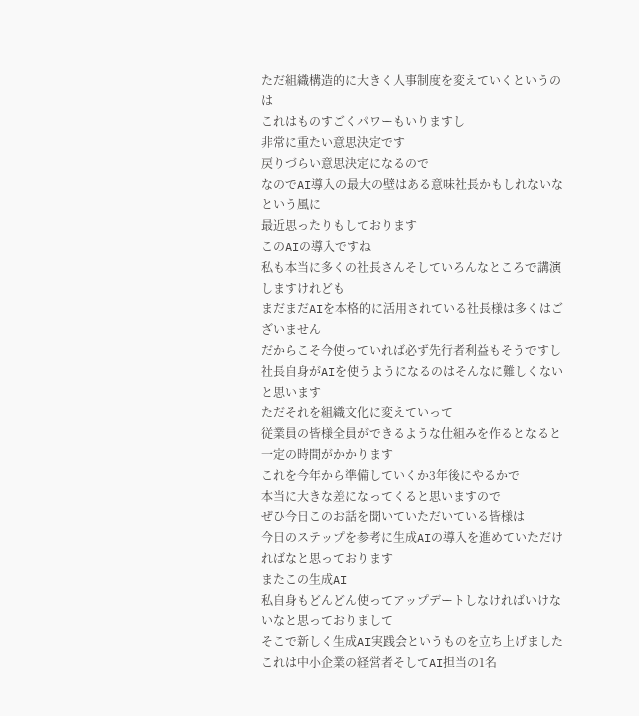ただ組織構造的に大きく人事制度を変えていくというのは
これはものすごくパワーもいりますし
非常に重たい意思決定です
戻りづらい意思決定になるので
なのでAI導入の最大の壁はある意味社長かもしれないなという風に
最近思ったりもしております
このAIの導入ですね
私も本当に多くの社長さんそしていろんなところで講演しますけれども
まだまだAIを本格的に活用されている社長様は多くはございません
だからこそ今使っていれば必ず先行者利益もそうですし
社長自身がAIを使うようになるのはそんなに難しくないと思います
ただそれを組織文化に変えていって
従業員の皆様全員ができるような仕組みを作るとなると一定の時間がかかります
これを今年から準備していくか3年後にやるかで
本当に大きな差になってくると思いますので
ぜひ今日このお話を聞いていただいている皆様は
今日のステップを参考に生成AIの導入を進めていただければなと思っております
またこの生成AI
私自身もどんどん使ってアップデートしなければいけないなと思っておりまして
そこで新しく生成AI実践会というものを立ち上げました
これは中小企業の経営者そしてAI担当の1名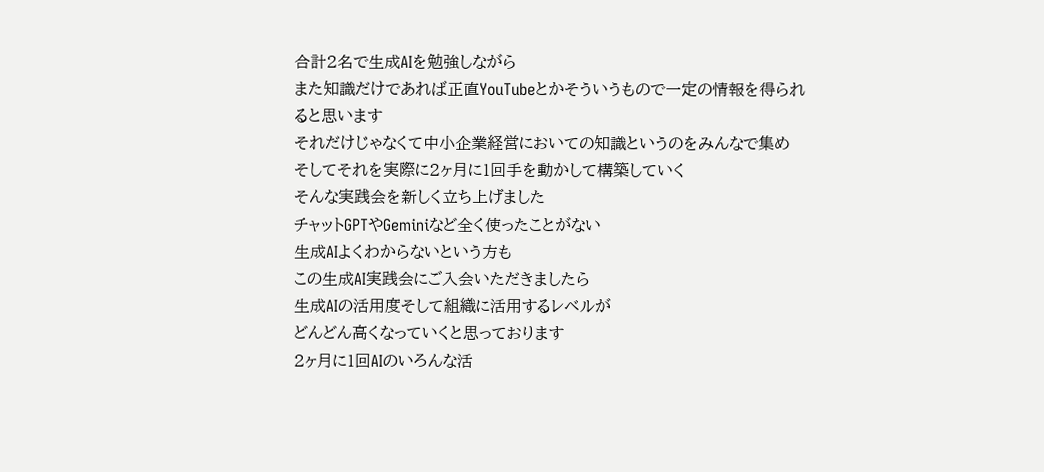合計2名で生成AIを勉強しながら
また知識だけであれば正直YouTubeとかそういうもので一定の情報を得られると思います
それだけじゃなくて中小企業経営においての知識というのをみんなで集め
そしてそれを実際に2ヶ月に1回手を動かして構築していく
そんな実践会を新しく立ち上げました
チャットGPTやGeminiなど全く使ったことがない
生成AIよくわからないという方も
この生成AI実践会にご入会いただきましたら
生成AIの活用度そして組織に活用するレベルが
どんどん高くなっていくと思っております
2ヶ月に1回AIのいろんな活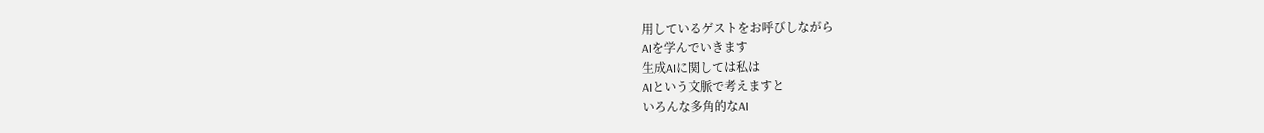用しているゲストをお呼びしながら
AIを学んでいきます
生成AIに関しては私は
AIという文脈で考えますと
いろんな多角的なAI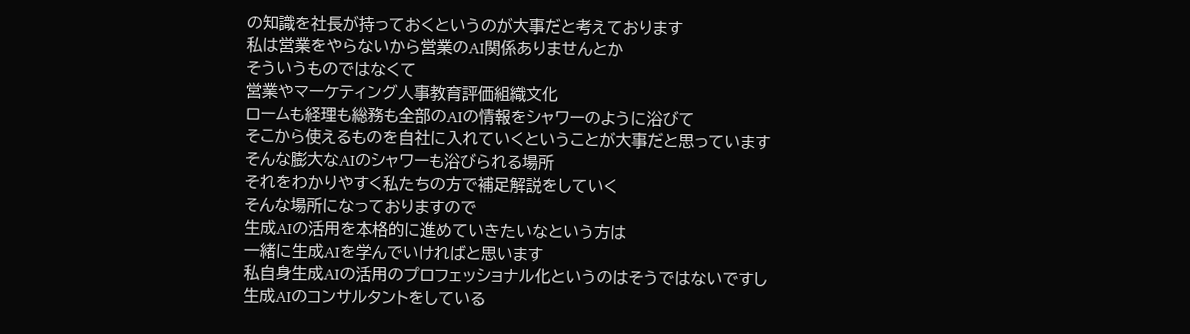の知識を社長が持っておくというのが大事だと考えております
私は営業をやらないから営業のAI関係ありませんとか
そういうものではなくて
営業やマーケティング人事教育評価組織文化
ロームも経理も総務も全部のAIの情報をシャワーのように浴びて
そこから使えるものを自社に入れていくということが大事だと思っています
そんな膨大なAIのシャワーも浴びられる場所
それをわかりやすく私たちの方で補足解説をしていく
そんな場所になっておりますので
生成AIの活用を本格的に進めていきたいなという方は
一緒に生成AIを学んでいければと思います
私自身生成AIの活用のプロフェッショナル化というのはそうではないですし
生成AIのコンサルタントをしている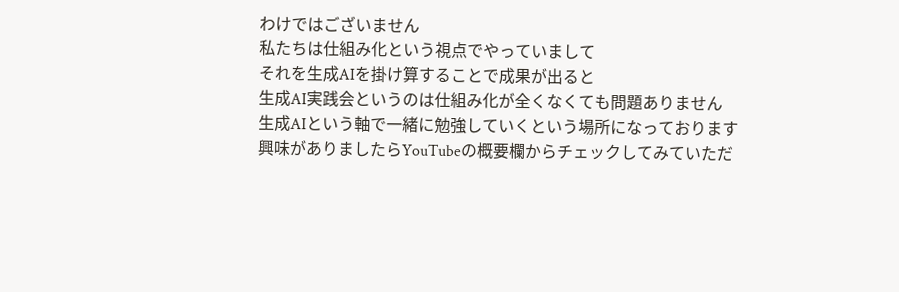わけではございません
私たちは仕組み化という視点でやっていまして
それを生成AIを掛け算することで成果が出ると
生成AI実践会というのは仕組み化が全くなくても問題ありません
生成AIという軸で一緒に勉強していくという場所になっております
興味がありましたらYouTubeの概要欄からチェックしてみていただ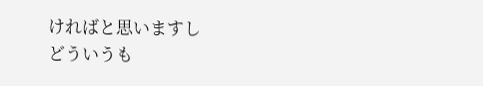ければと思いますし
どういうも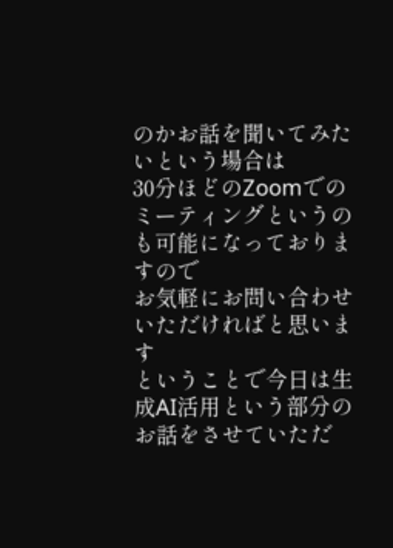のかお話を聞いてみたいという場合は
30分ほどのZoomでのミーティングというのも可能になっておりますので
お気軽にお問い合わせいただければと思います
ということで今日は生成AI活用という部分のお話をさせていただ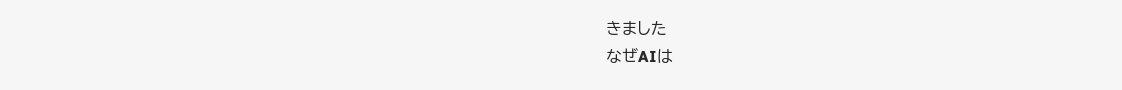きました
なぜAIは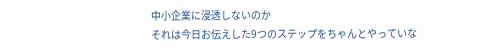中小企業に浸透しないのか
それは今日お伝えした9つのステップをちゃんとやっていな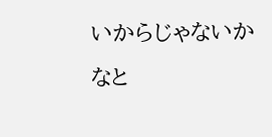いからじゃないかなと